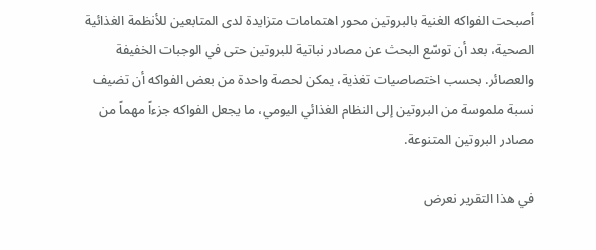أصبحت الفواكه الغنية بالبروتين محور اهتمامات متزايدة لدى المتابعين للأنظمة الغذائية الصحية، بعد أن توسّع البحث عن مصادر نباتية للبروتين حتى في الوجبات الخفيفة والعصائر. بحسب اختصاصيات تغذية، يمكن لحصة واحدة من بعض الفواكه أن تضيف نسبة ملموسة من البروتين إلى النظام الغذائي اليومي، ما يجعل الفواكه جزءاً مهماً من مصادر البروتين المتنوعة.

في هذا التقرير نعرض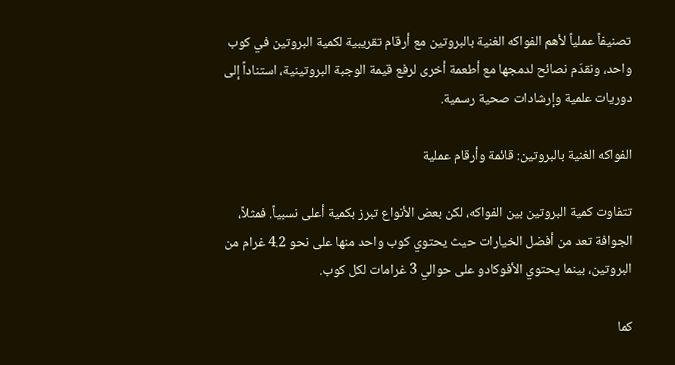تصنيفاً عملياً لأهم الفواكه الغنية بالبروتين مع أرقام تقريبية لكمية البروتين في كوب واحد، ونقدّم نصائح لدمجها مع أطعمة أخرى لرفع قيمة الوجبة البروتينية، استناداً إلى دوريات علمية وإرشادات صحية رسمية.

الفواكه الغنية بالبروتين: قائمة وأرقام عملية

تتفاوت كمية البروتين بين الفواكه، لكن بعض الأنواع تبرز بكمية أعلى نسبياً. فمثلاً، الجوافة تعد من أفضل الخيارات حيث يحتوي كوب واحد منها على نحو 4.2 غرام من البروتين، بينما يحتوي الأفوكادو على حوالي 3 غرامات لكل كوب.

كما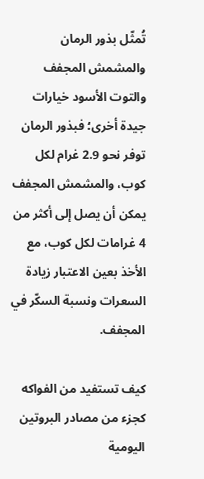تُمثّل بذور الرمان والمشمش المجفف والتوت الأسود خيارات جيدة أخرى؛ فبذور الرمان توفر نحو 2.9 غرام لكل كوب، والمشمش المجفف يمكن أن يصل إلى أكثر من 4 غرامات لكل كوب، مع الأخذ بعين الاعتبار زيادة السعرات ونسبة السكّر في المجفف.

كيف تستفيد من الفواكه كجزء من مصادر البروتين اليومية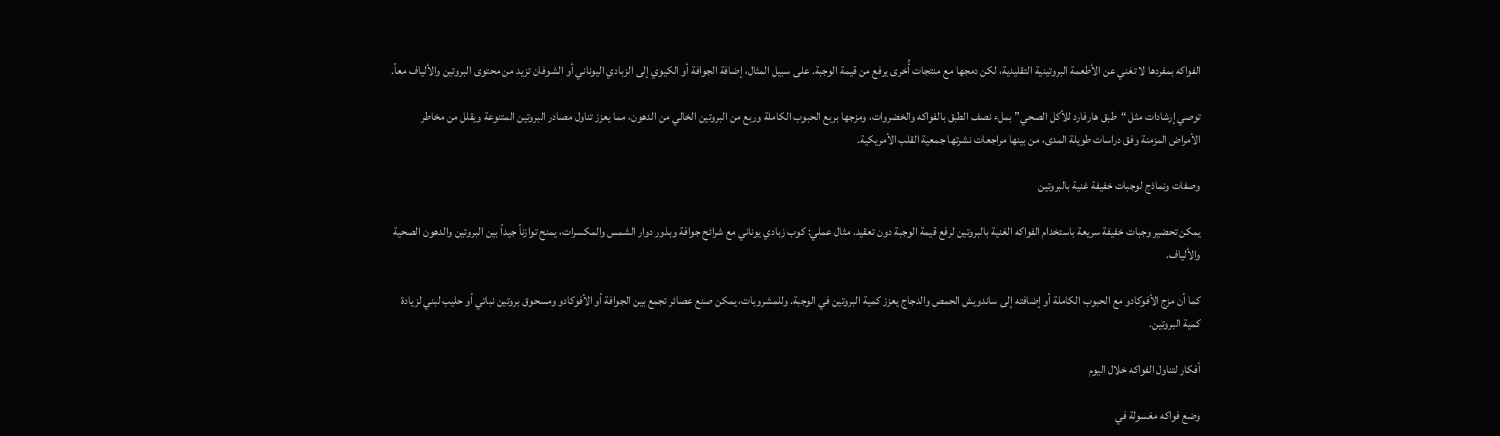الفواكه بمفردها لا تغني عن الأطعمة البروتينية التقليدية، لكن دمجها مع منتجات أُخرى يرفع من قيمة الوجبة. على سبيل المثال، إضافة الجوافة أو الكيوي إلى الزبادي اليوناني أو الشوفان تزيد من محتوى البروتين والألياف معاً.

توصي إرشادات مثل “طبق هارفارد للأكل الصحي” بملء نصف الطبق بالفواكه والخضروات، ومزجها بربع الحبوب الكاملة وربع من البروتين الخالي من الدهون، مما يعزز تناول مصادر البروتين المتنوعة ويقلل من مخاطر الأمراض المزمنة وفق دراسات طويلة المدى، من بينها مراجعات نشرتها جمعية القلب الأمريكية.

وصفات ونماذج لوجبات خفيفة غنية بالبروتين

يمكن تحضير وجبات خفيفة سريعة باستخدام الفواكه الغنية بالبروتين لرفع قيمة الوجبة دون تعقيد. مثال عملي: كوب زبادي يوناني مع شرائح جوافة وبذور دوار الشمس والمكسرات، يمنح توازناً جيداً بين البروتين والدهون الصحية والألياف.

كما أن مزج الأفوكادو مع الحبوب الكاملة أو إضافته إلى ساندويش الحمص والدجاج يعزز كمية البروتين في الوجبة. وللمشروبات، يمكن صنع عصائر تجمع بين الجوافة أو الأفوكادو ومسحوق بروتين نباتي أو حليب لبني لزيادة كمية البروتين.

أفكار لتناول الفواكه خلال اليوم

وضع فواكه مغسولة في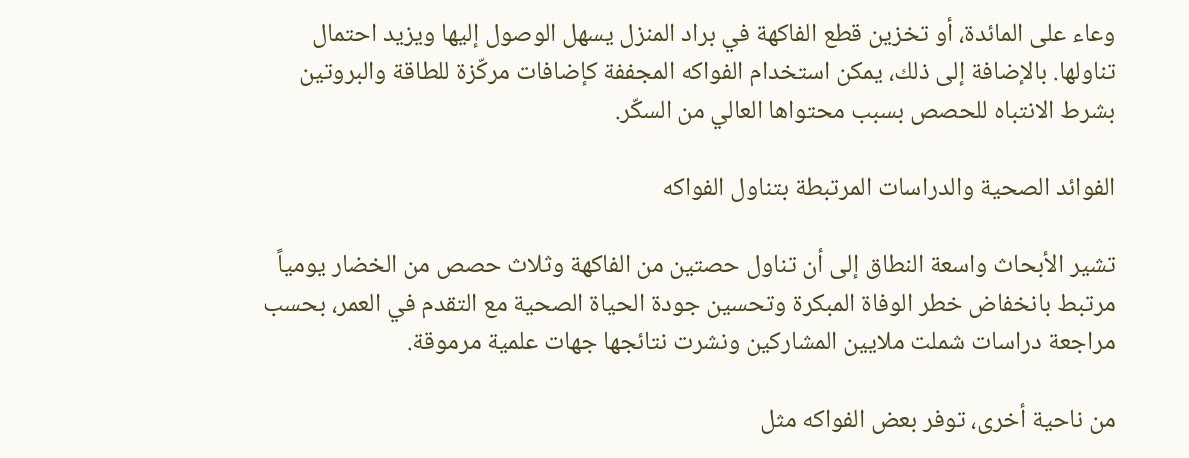وعاء على المائدة، أو تخزين قطع الفاكهة في براد المنزل يسهل الوصول إليها ويزيد احتمال تناولها. بالإضافة إلى ذلك، يمكن استخدام الفواكه المجففة كإضافات مركّزة للطاقة والبروتين بشرط الانتباه للحصص بسبب محتواها العالي من السكّر.

الفوائد الصحية والدراسات المرتبطة بتناول الفواكه

تشير الأبحاث واسعة النطاق إلى أن تناول حصتين من الفاكهة وثلاث حصص من الخضار يومياً مرتبط بانخفاض خطر الوفاة المبكرة وتحسين جودة الحياة الصحية مع التقدم في العمر، بحسب مراجعة دراسات شملت ملايين المشاركين ونشرت نتائجها جهات علمية مرموقة.

من ناحية أخرى، توفر بعض الفواكه مثل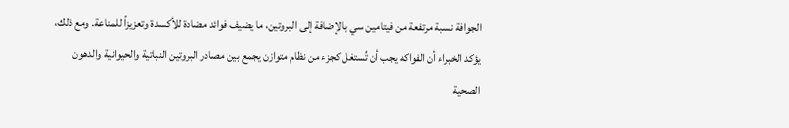الجوافة نسبة مرتفعة من فيتامين سي بالإضافة إلى البروتين، ما يضيف فوائد مضادة للأكسدة وتعزيزاً للمناعة. ومع ذلك، يؤكد الخبراء أن الفواكه يجب أن تُستغل كجزء من نظام متوازن يجمع بين مصادر البروتين النباتية والحيوانية والدهون الصحية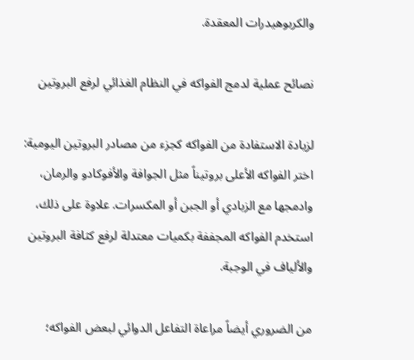والكربوهيدرات المعقدة.

نصائح عملية لدمج الفواكه في النظام الغذائي لرفع البروتين

لزيادة الاستفادة من الفواكه كجزء من مصادر البروتين اليومية: اختر الفواكه الأعلى بروتيناً مثل الجوافة والأفوكادو والرمان، وادمجها مع الزبادي أو الجبن أو المكسرات. علاوة على ذلك، استخدم الفواكه المجففة بكميات معتدلة لرفع كثافة البروتين والألياف في الوجبة.

من الضروري أيضاً مراعاة التفاعل الدوائي لبعض الفواكه؛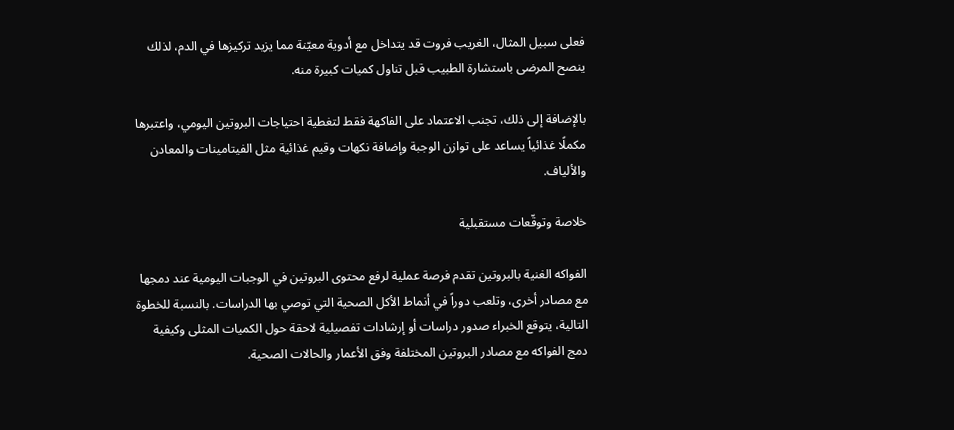فعلى سبيل المثال، الغريب فروت قد يتداخل مع أدوية معيّنة مما يزيد تركيزها في الدم، لذلك ينصح المرضى باستشارة الطبيب قبل تناول كميات كبيرة منه.

بالإضافة إلى ذلك، تجنب الاعتماد على الفاكهة فقط لتغطية احتياجات البروتين اليومي، واعتبرها مكملًا غذائياً يساعد على توازن الوجبة وإضافة نكهات وقيم غذائية مثل الفيتامينات والمعادن والألياف.

خلاصة وتوقّعات مستقبلية

الفواكه الغنية بالبروتين تقدم فرصة عملية لرفع محتوى البروتين في الوجبات اليومية عند دمجها مع مصادر أخرى، وتلعب دوراً في أنماط الأكل الصحية التي توصي بها الدراسات. بالنسبة للخطوة التالية، يتوقع الخبراء صدور دراسات أو إرشادات تفصيلية لاحقة حول الكميات المثلى وكيفية دمج الفواكه مع مصادر البروتين المختلفة وفق الأعمار والحالات الصحية.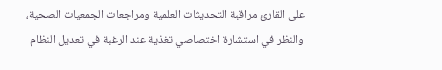على القارئ مراقبة التحديثات العلمية ومراجعات الجمعيات الصحية، والنظر في استشارة اختصاصي تغذية عند الرغبة في تعديل النظام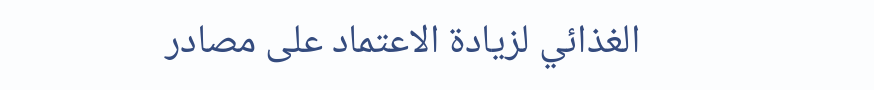الغذائي لزيادة الاعتماد على مصادر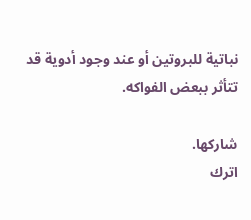نباتية للبروتين أو عند وجود أدوية قد تتأثر ببعض الفواكه.

شاركها.
اترك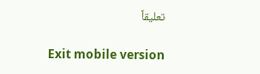تعليقاً

Exit mobile version